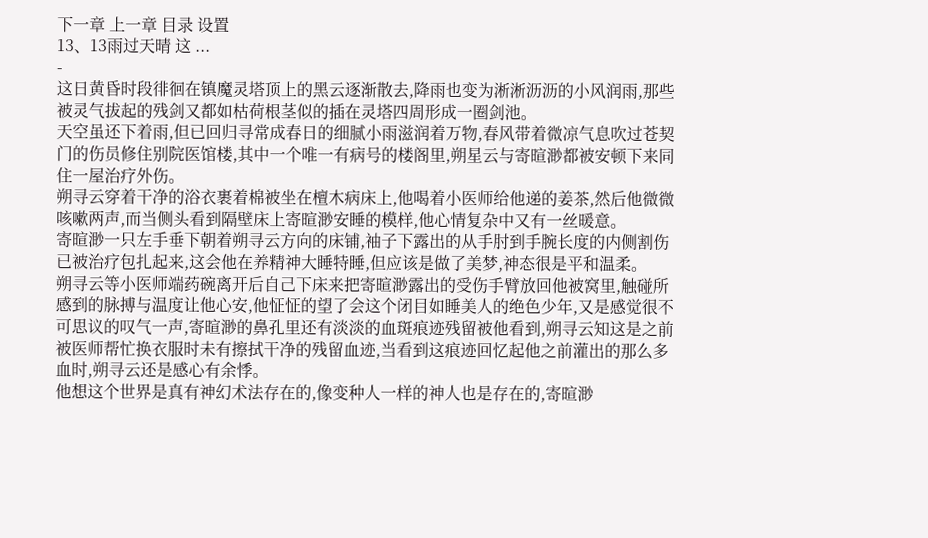下一章 上一章 目录 设置
13、13雨过天晴 这 ...
-
这日黄昏时段徘徊在镇魔灵塔顶上的黑云逐渐散去,降雨也变为淅淅沥沥的小风润雨,那些被灵气拔起的残剑又都如枯荷根茎似的插在灵塔四周形成一圈剑池。
天空虽还下着雨,但已回归寻常成春日的细腻小雨滋润着万物,春风带着微凉气息吹过苍契门的伤员修住别院医馆楼,其中一个唯一有病号的楼阁里,朔星云与寄暄渺都被安顿下来同住一屋治疗外伤。
朔寻云穿着干净的浴衣裹着棉被坐在檀木病床上,他喝着小医师给他递的姜茶,然后他微微咳嗽两声,而当侧头看到隔壁床上寄暄渺安睡的模样,他心情复杂中又有一丝暖意。
寄暄渺一只左手垂下朝着朔寻云方向的床铺,袖子下露出的从手肘到手腕长度的内侧割伤已被治疗包扎起来,这会他在养精神大睡特睡,但应该是做了美梦,神态很是平和温柔。
朔寻云等小医师端药碗离开后自己下床来把寄暄渺露出的受伤手臂放回他被窝里,触碰所感到的脉搏与温度让他心安,他怔怔的望了会这个闭目如睡美人的绝色少年,又是感觉很不可思议的叹气一声,寄暄渺的鼻孔里还有淡淡的血斑痕迹残留被他看到,朔寻云知这是之前被医师帮忙换衣服时未有擦拭干净的残留血迹,当看到这痕迹回忆起他之前灌出的那么多血时,朔寻云还是感心有余悸。
他想这个世界是真有神幻术法存在的,像变种人一样的神人也是存在的,寄暄渺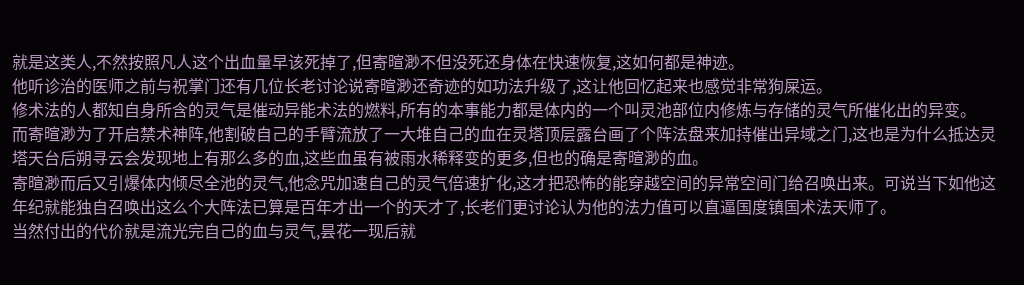就是这类人,不然按照凡人这个出血量早该死掉了,但寄暄渺不但没死还身体在快速恢复,这如何都是神迹。
他听诊治的医师之前与祝掌门还有几位长老讨论说寄暄渺还奇迹的如功法升级了,这让他回忆起来也感觉非常狗屎运。
修术法的人都知自身所含的灵气是催动异能术法的燃料,所有的本事能力都是体内的一个叫灵池部位内修炼与存储的灵气所催化出的异变。
而寄暄渺为了开启禁术神阵,他割破自己的手臂流放了一大堆自己的血在灵塔顶层露台画了个阵法盘来加持催出异域之门,这也是为什么抵达灵塔天台后朔寻云会发现地上有那么多的血,这些血虽有被雨水稀释变的更多,但也的确是寄暄渺的血。
寄暄渺而后又引爆体内倾尽全池的灵气,他念咒加速自己的灵气倍速扩化,这才把恐怖的能穿越空间的异常空间门给召唤出来。可说当下如他这年纪就能独自召唤出这么个大阵法已算是百年才出一个的天才了,长老们更讨论认为他的法力值可以直逼国度镇国术法天师了。
当然付出的代价就是流光完自己的血与灵气,昙花一现后就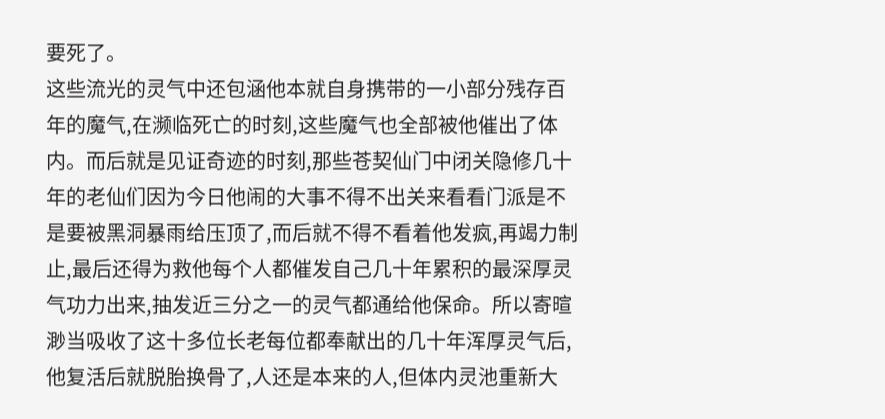要死了。
这些流光的灵气中还包涵他本就自身携带的一小部分残存百年的魔气,在濒临死亡的时刻,这些魔气也全部被他催出了体内。而后就是见证奇迹的时刻,那些苍契仙门中闭关隐修几十年的老仙们因为今日他闹的大事不得不出关来看看门派是不是要被黑洞暴雨给压顶了,而后就不得不看着他发疯,再竭力制止,最后还得为救他每个人都催发自己几十年累积的最深厚灵气功力出来,抽发近三分之一的灵气都通给他保命。所以寄暄渺当吸收了这十多位长老每位都奉献出的几十年浑厚灵气后,他复活后就脱胎换骨了,人还是本来的人,但体内灵池重新大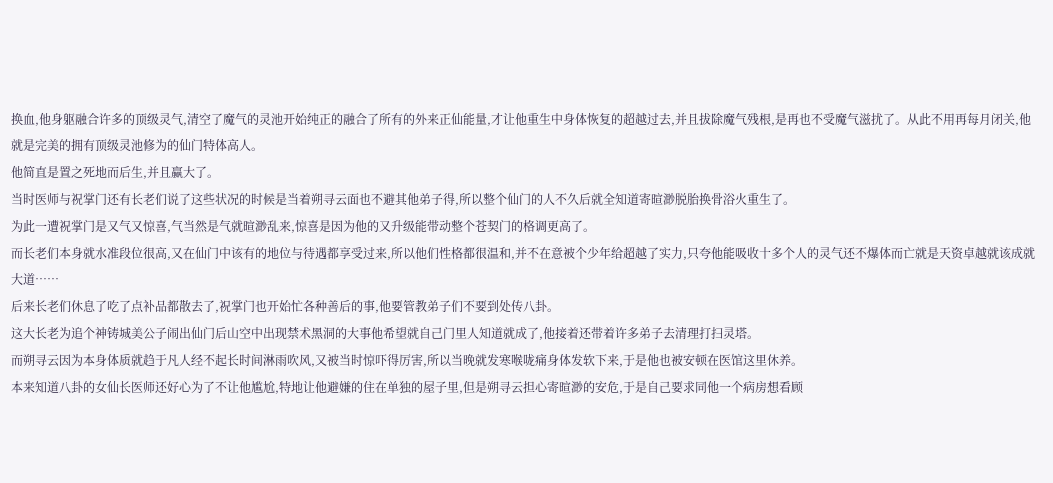换血,他身躯融合许多的顶级灵气,清空了魔气的灵池开始纯正的融合了所有的外来正仙能量,才让他重生中身体恢复的超越过去,并且拔除魔气残根,是再也不受魔气滋扰了。从此不用再每月闭关,他就是完美的拥有顶级灵池修为的仙门特体高人。
他简直是置之死地而后生,并且赢大了。
当时医师与祝掌门还有长老们说了这些状况的时候是当着朔寻云面也不避其他弟子得,所以整个仙门的人不久后就全知道寄暄渺脱胎换骨浴火重生了。
为此一遭祝掌门是又气又惊喜,气当然是气就暄渺乱来,惊喜是因为他的又升级能带动整个苍契门的格调更高了。
而长老们本身就水准段位很高,又在仙门中该有的地位与待遇都享受过来,所以他们性格都很温和,并不在意被个少年给超越了实力,只夸他能吸收十多个人的灵气还不爆体而亡就是天资卓越就该成就大道……
后来长老们休息了吃了点补品都散去了,祝掌门也开始忙各种善后的事,他要管教弟子们不要到处传八卦。
这大长老为追个神铸城美公子闹出仙门后山空中出现禁术黑洞的大事他希望就自己门里人知道就成了,他接着还带着许多弟子去清理打扫灵塔。
而朔寻云因为本身体质就趋于凡人经不起长时间淋雨吹风,又被当时惊吓得厉害,所以当晚就发寒喉咙痛身体发软下来,于是他也被安顿在医馆这里休养。
本来知道八卦的女仙长医师还好心为了不让他尴尬,特地让他避嫌的住在单独的屋子里,但是朔寻云担心寄暄渺的安危,于是自己要求同他一个病房想看顾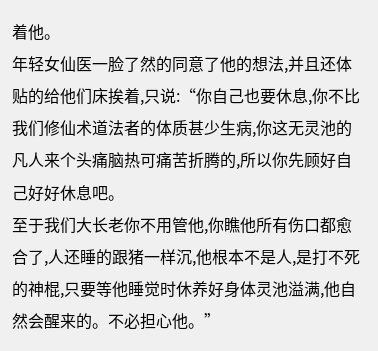着他。
年轻女仙医一脸了然的同意了他的想法,并且还体贴的给他们床挨着,只说:“你自己也要休息,你不比我们修仙术道法者的体质甚少生病,你这无灵池的凡人来个头痛脑热可痛苦折腾的,所以你先顾好自己好好休息吧。
至于我们大长老你不用管他,你瞧他所有伤口都愈合了,人还睡的跟猪一样沉,他根本不是人,是打不死的神棍,只要等他睡觉时休养好身体灵池溢满,他自然会醒来的。不必担心他。”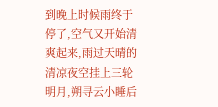到晚上时候雨终于停了,空气又开始清爽起来,雨过天晴的清凉夜空挂上三轮明月,朔寻云小睡后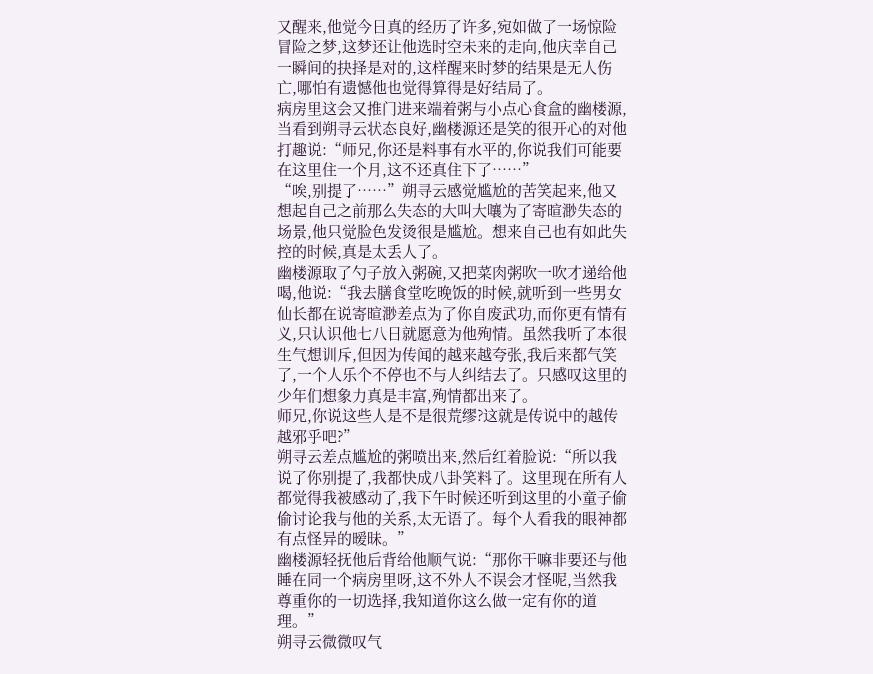又醒来,他觉今日真的经历了许多,宛如做了一场惊险冒险之梦,这梦还让他选时空未来的走向,他庆幸自己一瞬间的抉择是对的,这样醒来时梦的结果是无人伤亡,哪怕有遗憾他也觉得算得是好结局了。
病房里这会又推门进来端着粥与小点心食盒的幽楼源,当看到朔寻云状态良好,幽楼源还是笑的很开心的对他打趣说:“师兄,你还是料事有水平的,你说我们可能要在这里住一个月,这不还真住下了……”
“唉,别提了……”朔寻云感觉尴尬的苦笑起来,他又想起自己之前那么失态的大叫大嚷为了寄暄渺失态的场景,他只觉脸色发烫很是尴尬。想来自己也有如此失控的时候,真是太丢人了。
幽楼源取了勺子放入粥碗,又把菜肉粥吹一吹才递给他喝,他说:“我去膳食堂吃晚饭的时候,就听到一些男女仙长都在说寄暄渺差点为了你自废武功,而你更有情有义,只认识他七八日就愿意为他殉情。虽然我听了本很生气想训斥,但因为传闻的越来越夸张,我后来都气笑了,一个人乐个不停也不与人纠结去了。只感叹这里的少年们想象力真是丰富,殉情都出来了。
师兄,你说这些人是不是很荒缪?这就是传说中的越传越邪乎吧?”
朔寻云差点尴尬的粥喷出来,然后红着脸说:“所以我说了你别提了,我都快成八卦笑料了。这里现在所有人都觉得我被感动了,我下午时候还听到这里的小童子偷偷讨论我与他的关系,太无语了。每个人看我的眼神都有点怪异的暧昧。”
幽楼源轻抚他后背给他顺气说:“那你干嘛非要还与他睡在同一个病房里呀,这不外人不误会才怪呢,当然我尊重你的一切选择,我知道你这么做一定有你的道理。”
朔寻云微微叹气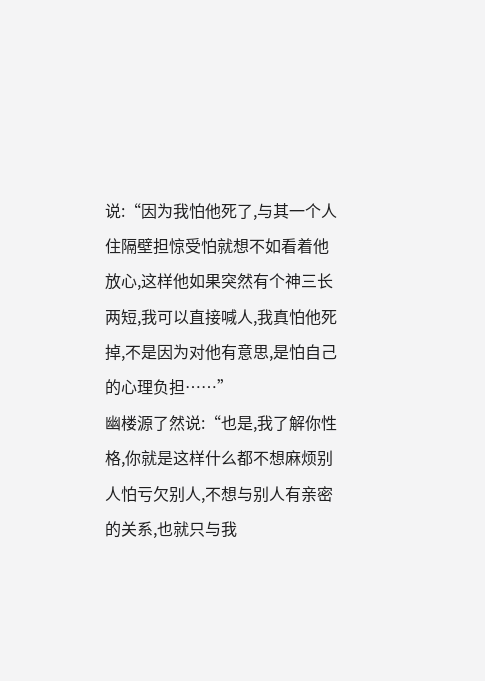说:“因为我怕他死了,与其一个人住隔壁担惊受怕就想不如看着他放心,这样他如果突然有个神三长两短,我可以直接喊人,我真怕他死掉,不是因为对他有意思,是怕自己的心理负担……”
幽楼源了然说:“也是,我了解你性格,你就是这样什么都不想麻烦别人怕亏欠别人,不想与别人有亲密的关系,也就只与我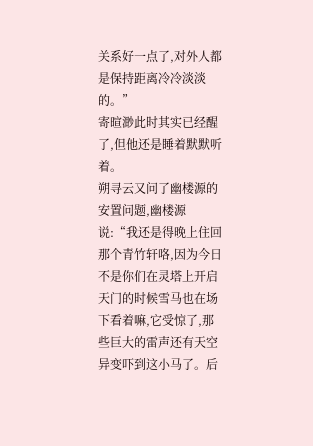关系好一点了,对外人都是保持距离冷冷淡淡的。”
寄暄渺此时其实已经醒了,但他还是睡着默默听着。
朔寻云又问了幽楼源的安置问题,幽楼源说:“我还是得晚上住回那个青竹轩咯,因为今日不是你们在灵塔上开启天门的时候雪马也在场下看着嘛,它受惊了,那些巨大的雷声还有天空异变吓到这小马了。后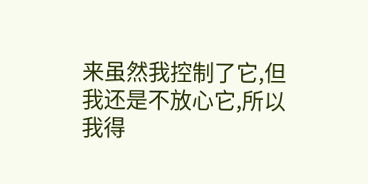来虽然我控制了它,但我还是不放心它,所以我得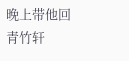晚上带他回青竹轩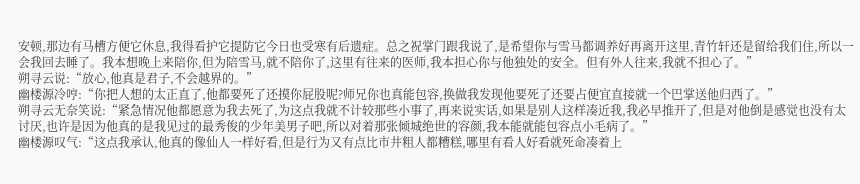安顿,那边有马槽方便它休息,我得看护它提防它今日也受寒有后遗症。总之祝掌门跟我说了,是希望你与雪马都调养好再离开这里,青竹轩还是留给我们住,所以一会我回去睡了。我本想晚上来陪你,但为陪雪马,就不陪你了,这里有往来的医师,我本担心你与他独处的安全。但有外人往来,我就不担心了。”
朔寻云说:“放心,他真是君子,不会越界的。”
幽楼源冷哼:“你把人想的太正直了,他都要死了还摸你屁股呢?师兄你也真能包容,换做我发现他要死了还要占便宜直接就一个巴掌送他归西了。”
朔寻云无奈笑说:“紧急情况他都愿意为我去死了,为这点我就不计较那些小事了,再来说实话,如果是别人这样凑近我,我必早推开了,但是对他倒是感觉也没有太讨厌,也许是因为他真的是我见过的最秀俊的少年美男子吧,所以对着那张倾城绝世的容颜,我本能就能包容点小毛病了。”
幽楼源叹气:“这点我承认,他真的像仙人一样好看,但是行为又有点比市井粗人都糟糕,哪里有看人好看就死命凑着上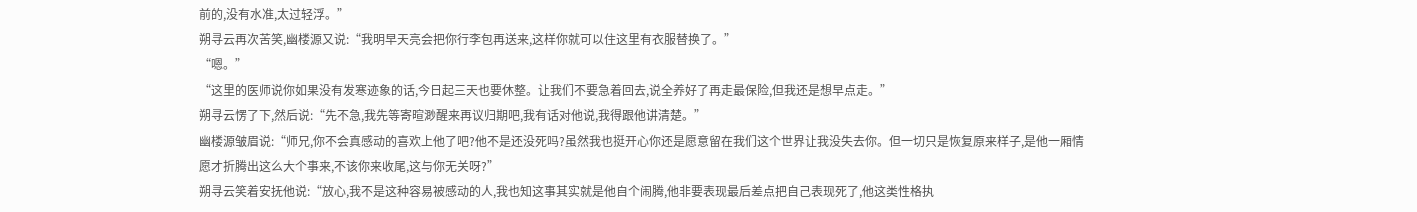前的,没有水准,太过轻浮。”
朔寻云再次苦笑,幽楼源又说:“我明早天亮会把你行李包再送来,这样你就可以住这里有衣服替换了。”
“嗯。”
“这里的医师说你如果没有发寒迹象的话,今日起三天也要休整。让我们不要急着回去,说全养好了再走最保险,但我还是想早点走。”
朔寻云愣了下,然后说:“先不急,我先等寄暄渺醒来再议归期吧,我有话对他说,我得跟他讲清楚。”
幽楼源皱眉说:“师兄,你不会真感动的喜欢上他了吧?他不是还没死吗?虽然我也挺开心你还是愿意留在我们这个世界让我没失去你。但一切只是恢复原来样子,是他一厢情愿才折腾出这么大个事来,不该你来收尾,这与你无关呀?”
朔寻云笑着安抚他说:“放心,我不是这种容易被感动的人,我也知这事其实就是他自个闹腾,他非要表现最后差点把自己表现死了,他这类性格执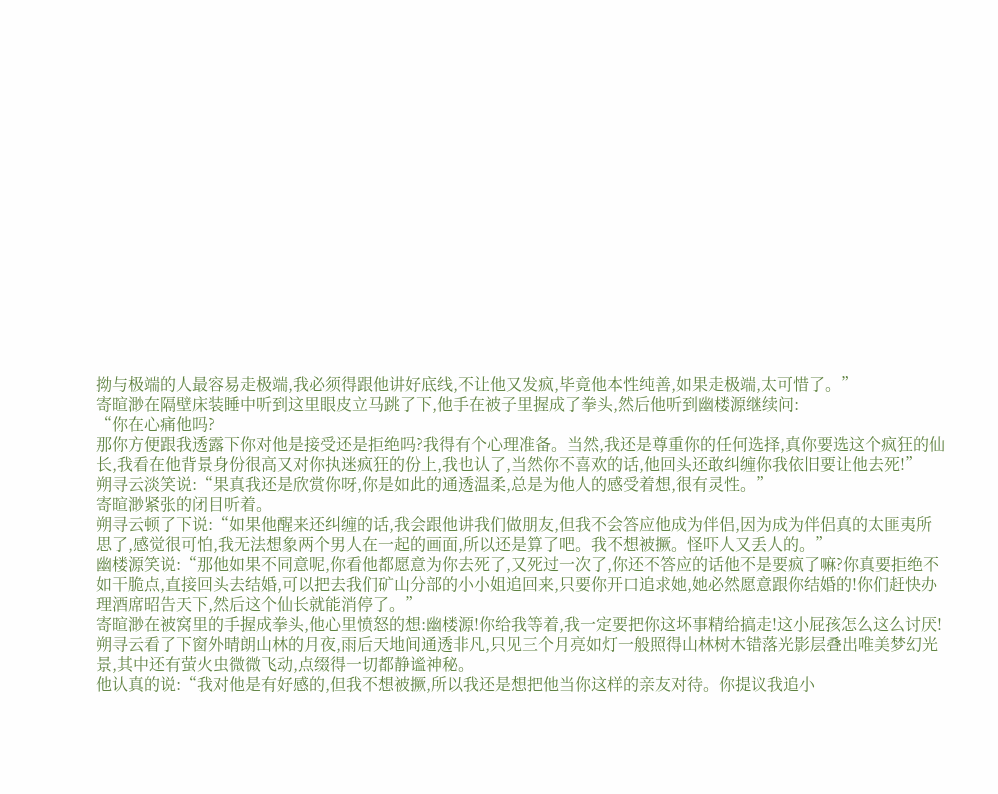拗与极端的人最容易走极端,我必须得跟他讲好底线,不让他又发疯,毕竟他本性纯善,如果走极端,太可惜了。”
寄暄渺在隔壁床装睡中听到这里眼皮立马跳了下,他手在被子里握成了拳头,然后他听到幽楼源继续问:
“你在心痛他吗?
那你方便跟我透露下你对他是接受还是拒绝吗?我得有个心理准备。当然,我还是尊重你的任何选择,真你要选这个疯狂的仙长,我看在他背景身份很高又对你执迷疯狂的份上,我也认了,当然你不喜欢的话,他回头还敢纠缠你我依旧要让他去死!”
朔寻云淡笑说:“果真我还是欣赏你呀,你是如此的通透温柔,总是为他人的感受着想,很有灵性。”
寄暄渺紧张的闭目听着。
朔寻云顿了下说:“如果他醒来还纠缠的话,我会跟他讲我们做朋友,但我不会答应他成为伴侣,因为成为伴侣真的太匪夷所思了,感觉很可怕,我无法想象两个男人在一起的画面,所以还是算了吧。我不想被撅。怪吓人又丢人的。”
幽楼源笑说:“那他如果不同意呢,你看他都愿意为你去死了,又死过一次了,你还不答应的话他不是要疯了嘛?你真要拒绝不如干脆点,直接回头去结婚,可以把去我们矿山分部的小小姐追回来,只要你开口追求她,她必然愿意跟你结婚的!你们赶快办理酒席昭告天下,然后这个仙长就能消停了。”
寄暄渺在被窝里的手握成拳头,他心里愤怒的想:幽楼源!你给我等着,我一定要把你这坏事精给搞走!这小屁孩怎么这么讨厌!
朔寻云看了下窗外晴朗山林的月夜,雨后天地间通透非凡,只见三个月亮如灯一般照得山林树木错落光影层叠出唯美梦幻光景,其中还有萤火虫微微飞动,点缀得一切都静谧神秘。
他认真的说:“我对他是有好感的,但我不想被撅,所以我还是想把他当你这样的亲友对待。你提议我追小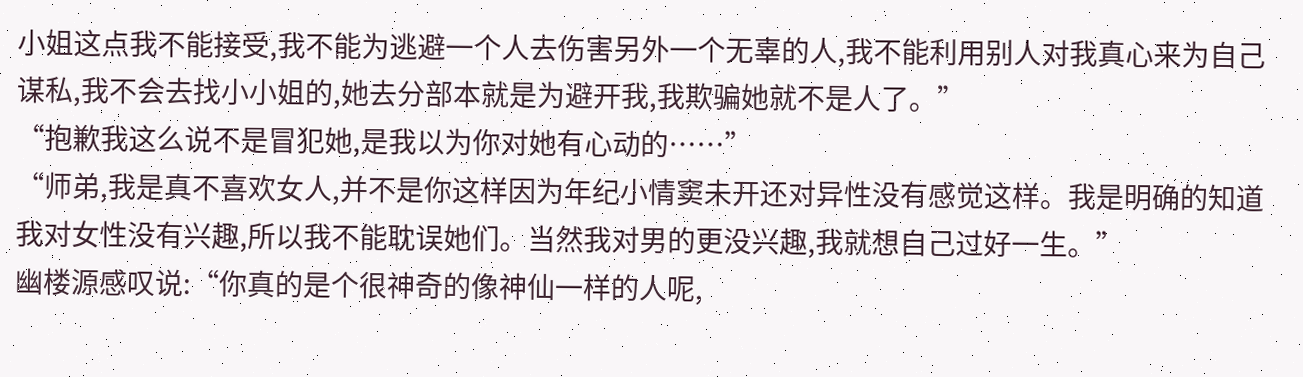小姐这点我不能接受,我不能为逃避一个人去伤害另外一个无辜的人,我不能利用别人对我真心来为自己谋私,我不会去找小小姐的,她去分部本就是为避开我,我欺骗她就不是人了。”
“抱歉我这么说不是冒犯她,是我以为你对她有心动的……”
“师弟,我是真不喜欢女人,并不是你这样因为年纪小情窦未开还对异性没有感觉这样。我是明确的知道我对女性没有兴趣,所以我不能耽误她们。当然我对男的更没兴趣,我就想自己过好一生。”
幽楼源感叹说:“你真的是个很神奇的像神仙一样的人呢,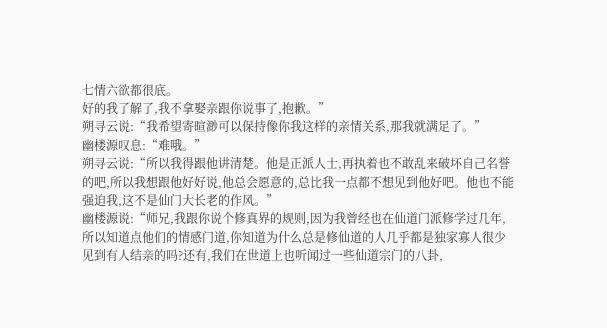七情六欲都很底。
好的我了解了,我不拿娶亲跟你说事了,抱歉。”
朔寻云说:“我希望寄暄渺可以保持像你我这样的亲情关系,那我就满足了。”
幽楼源叹息:“难哦。”
朔寻云说:“所以我得跟他讲清楚。他是正派人士,再执着也不敢乱来破坏自己名誉的吧,所以我想跟他好好说,他总会愿意的,总比我一点都不想见到他好吧。他也不能强迫我,这不是仙门大长老的作风。”
幽楼源说:“师兄,我跟你说个修真界的规则,因为我曾经也在仙道门派修学过几年,所以知道点他们的情感门道,你知道为什么总是修仙道的人几乎都是独家寡人很少见到有人结亲的吗?还有,我们在世道上也听闻过一些仙道宗门的八卦,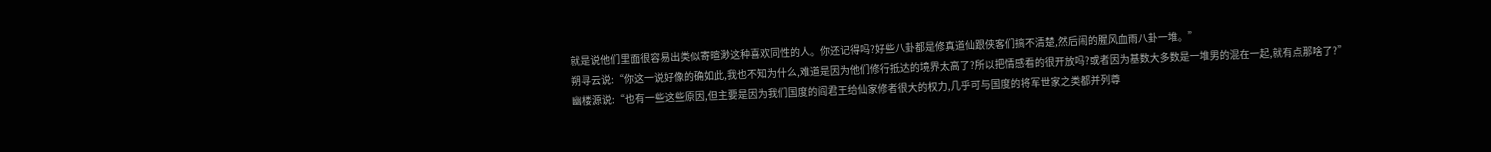就是说他们里面很容易出类似寄暄渺这种喜欢同性的人。你还记得吗?好些八卦都是修真道仙跟侠客们搞不清楚,然后闹的腥风血雨八卦一堆。”
朔寻云说:“你这一说好像的确如此,我也不知为什么,难道是因为他们修行抵达的境界太高了?所以把情感看的很开放吗?或者因为基数大多数是一堆男的混在一起,就有点那啥了?”
幽楼源说:“也有一些这些原因,但主要是因为我们国度的阎君王给仙家修者很大的权力,几乎可与国度的将军世家之类都并列尊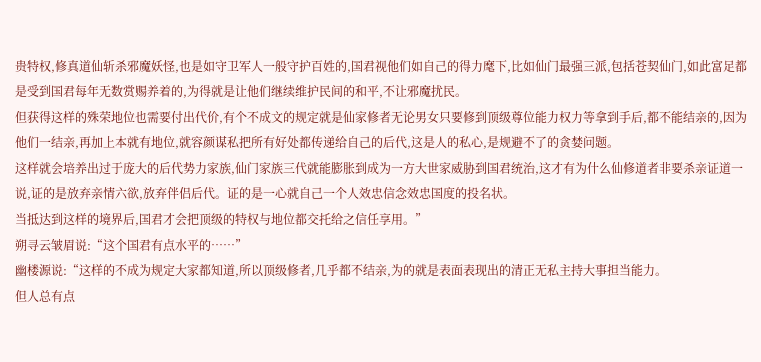贵特权,修真道仙斩杀邪魔妖怪,也是如守卫军人一般守护百姓的,国君视他们如自己的得力麾下,比如仙门最强三派,包括苍契仙门,如此富足都是受到国君每年无数赏赐养着的,为得就是让他们继续维护民间的和平,不让邪魔扰民。
但获得这样的殊荣地位也需要付出代价,有个不成文的规定就是仙家修者无论男女只要修到顶级尊位能力权力等拿到手后,都不能结亲的,因为他们一结亲,再加上本就有地位,就容颜谋私把所有好处都传递给自己的后代,这是人的私心,是规避不了的贪婪问题。
这样就会培养出过于庞大的后代势力家族,仙门家族三代就能膨胀到成为一方大世家威胁到国君统治,这才有为什么仙修道者非要杀亲证道一说,证的是放弃亲情六欲,放弃伴侣后代。证的是一心就自己一个人效忠信念效忠国度的投名状。
当抵达到这样的境界后,国君才会把顶级的特权与地位都交托给之信任享用。”
朔寻云皱眉说:“这个国君有点水平的……”
幽楼源说:“这样的不成为规定大家都知道,所以顶级修者,几乎都不结亲,为的就是表面表现出的清正无私主持大事担当能力。
但人总有点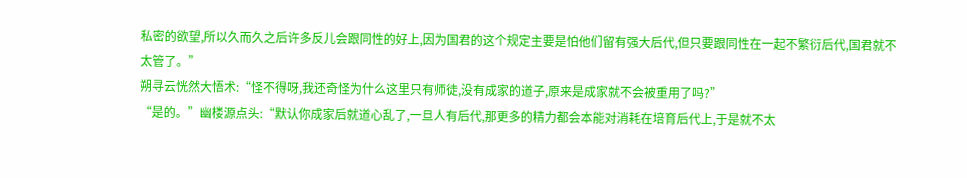私密的欲望,所以久而久之后许多反儿会跟同性的好上,因为国君的这个规定主要是怕他们留有强大后代,但只要跟同性在一起不繁衍后代,国君就不太管了。”
朔寻云恍然大悟术:“怪不得呀,我还奇怪为什么这里只有师徒,没有成家的道子,原来是成家就不会被重用了吗?”
“是的。”幽楼源点头:“默认你成家后就道心乱了,一旦人有后代,那更多的精力都会本能对消耗在培育后代上,于是就不太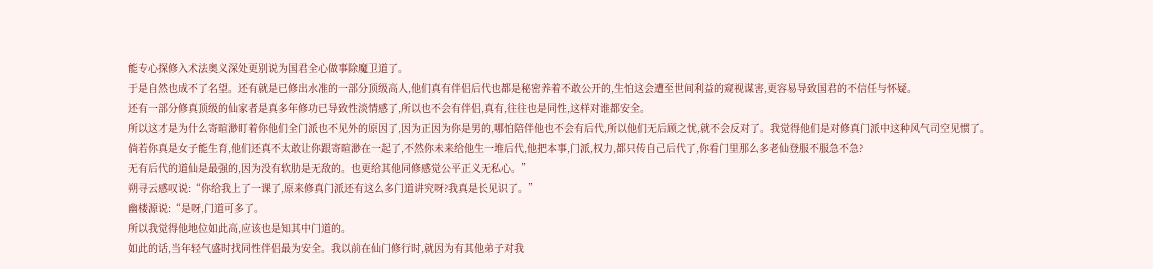能专心探修入术法奥义深处更别说为国君全心做事除魔卫道了。
于是自然也成不了名望。还有就是已修出水准的一部分顶级高人,他们真有伴侣后代也都是秘密养着不敢公开的,生怕这会遭至世间利益的窥视谋害,更容易导致国君的不信任与怀疑。
还有一部分修真顶级的仙家者是真多年修功已导致性淡情感了,所以也不会有伴侣,真有,往往也是同性,这样对谁都安全。
所以这才是为什么寄暄渺盯着你他们全门派也不见外的原因了,因为正因为你是男的,哪怕陪伴他也不会有后代,所以他们无后顾之忧,就不会反对了。我觉得他们是对修真门派中这种风气司空见惯了。
倘若你真是女子能生育,他们还真不太敢让你跟寄暄渺在一起了,不然你未来给他生一堆后代,他把本事,门派,权力,都只传自己后代了,你看门里那么多老仙登服不服急不急?
无有后代的道仙是最强的,因为没有软肋是无敌的。也更给其他同修感觉公平正义无私心。”
朔寻云感叹说:“你给我上了一课了,原来修真门派还有这么多门道讲究呀?我真是长见识了。”
幽楼源说:“是呀,门道可多了。
所以我觉得他地位如此高,应该也是知其中门道的。
如此的话,当年轻气盛时找同性伴侣最为安全。我以前在仙门修行时,就因为有其他弟子对我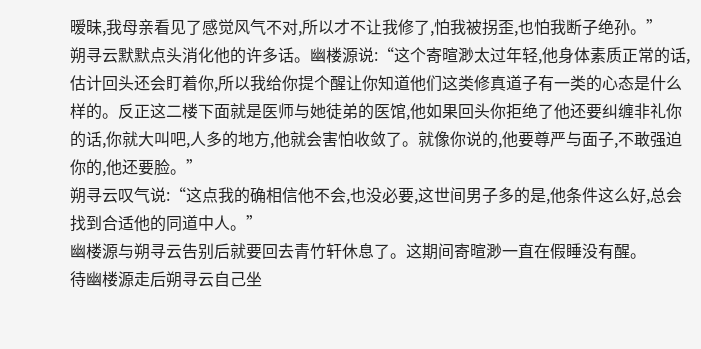暧昧,我母亲看见了感觉风气不对,所以才不让我修了,怕我被拐歪,也怕我断子绝孙。”
朔寻云默默点头消化他的许多话。幽楼源说:“这个寄暄渺太过年轻,他身体素质正常的话,估计回头还会盯着你,所以我给你提个醒让你知道他们这类修真道子有一类的心态是什么样的。反正这二楼下面就是医师与她徒弟的医馆,他如果回头你拒绝了他还要纠缠非礼你的话,你就大叫吧,人多的地方,他就会害怕收敛了。就像你说的,他要尊严与面子,不敢强迫你的,他还要脸。”
朔寻云叹气说:“这点我的确相信他不会,也没必要,这世间男子多的是,他条件这么好,总会找到合适他的同道中人。”
幽楼源与朔寻云告别后就要回去青竹轩休息了。这期间寄暄渺一直在假睡没有醒。
待幽楼源走后朔寻云自己坐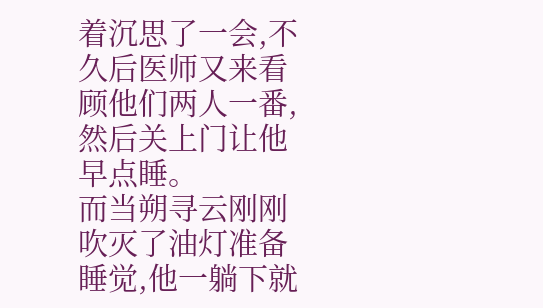着沉思了一会,不久后医师又来看顾他们两人一番,然后关上门让他早点睡。
而当朔寻云刚刚吹灭了油灯准备睡觉,他一躺下就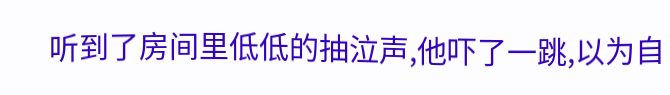听到了房间里低低的抽泣声,他吓了一跳,以为自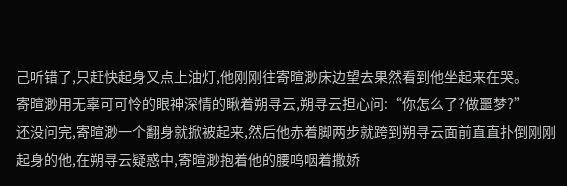己听错了,只赶快起身又点上油灯,他刚刚往寄暄渺床边望去果然看到他坐起来在哭。
寄暄渺用无辜可可怜的眼神深情的瞅着朔寻云,朔寻云担心问:“你怎么了?做噩梦?”
还没问完,寄暄渺一个翻身就掀被起来,然后他赤着脚两步就跨到朔寻云面前直直扑倒刚刚起身的他,在朔寻云疑惑中,寄暄渺抱着他的腰呜咽着撒娇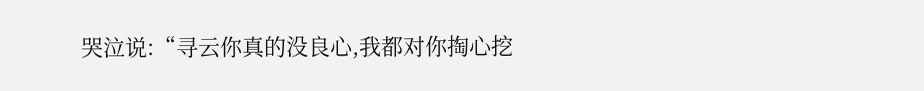哭泣说:“寻云你真的没良心,我都对你掏心挖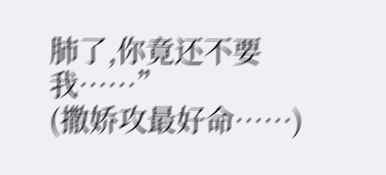肺了,你竟还不要我……”
(撒娇攻最好命……)